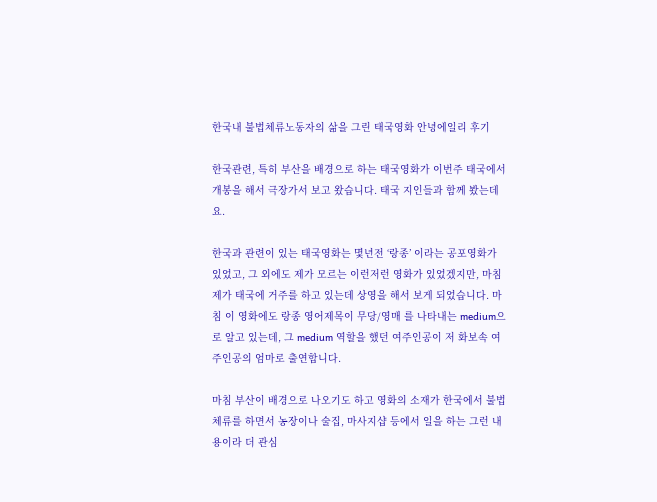한국내 불법체류노동자의 삶을 그린 태국영화 안녕에일리 후기

한국관련, 특히 부산을 배경으로 하는 태국영화가 이번주 태국에서 개봉을 해서 극장가서 보고 왔습니다. 태국 지인들과 함께 봤는데요.

한국과 관련이 있는 태국영화는 몇년전 ‘랑종’ 이라는 공포영화가 있었고, 그 외에도 제가 모르는 이런저런 영화가 있었겠지만, 마침 제가 태국에 거주를 하고 있는데 상영을 해서 보게 되었습니다. 마침 이 영화에도 랑종 영어제목이 무당/영매 를 나타내는 medium으로 알고 있는데, 그 medium 역할을 했던 여주인공이 저 화보속 여주인공의 엄마로 출연합니다.

마침 부산이 배경으로 나오기도 하고 영화의 소재가 한국에서 불법체류를 하면서 농장이나 술집, 마사지샵 등에서 일을 하는 그런 내용이라 더 관심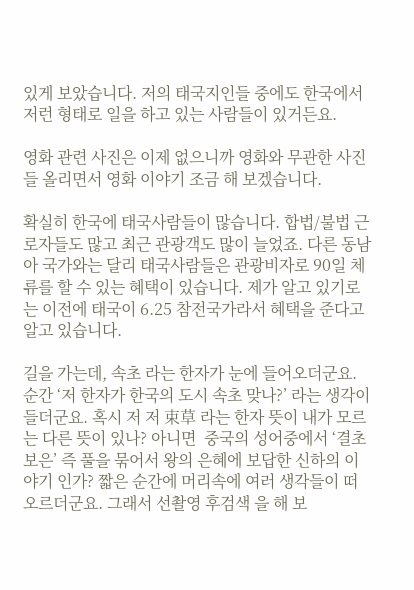있게 보았습니다. 저의 태국지인들 중에도 한국에서 저런 형태로 일을 하고 있는 사람들이 있거든요.

영화 관련 사진은 이제 없으니까 영화와 무관한 사진들 올리면서 영화 이야기 조금 해 보겠습니다.

확실히 한국에 태국사람들이 많습니다. 합법/불법 근로자들도 많고 최근 관광객도 많이 늘었죠. 다른 동남아 국가와는 달리 태국사람들은 관광비자로 90일 체류를 할 수 있는 혜택이 있습니다. 제가 알고 있기로는 이전에 태국이 6.25 참전국가라서 혜택을 준다고 알고 있습니다.

길을 가는데, 속초 라는 한자가 눈에 들어오더군요. 순간 ‘저 한자가 한국의 도시 속초 맞나?’ 라는 생각이 들더군요. 혹시 저 저 束草 라는 한자 뜻이 내가 모르는 다른 뜻이 있나? 아니면  중국의 성어중에서 ‘결초보은’ 즉 풀을 묶어서 왕의 은혜에 보답한 신하의 이야기 인가? 짧은 순간에 머리속에 여러 생각들이 떠 오르더군요. 그래서 선촬영 후검색 을 해 보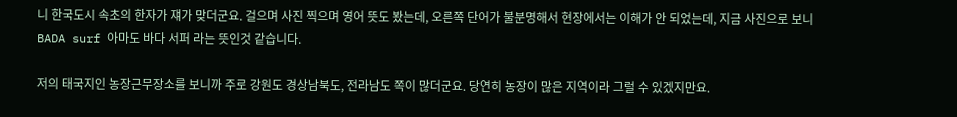니 한국도시 속초의 한자가 쟤가 맞더군요. 걸으며 사진 찍으며 영어 뜻도 봤는데, 오른쪽 단어가 불분명해서 현장에서는 이해가 안 되었는데, 지금 사진으로 보니 BADA surf 아마도 바다 서퍼 라는 뜻인것 같습니다.

저의 태국지인 농장근무장소를 보니까 주로 강원도 경상남북도, 전라남도 쪽이 많더군요. 당연히 농장이 많은 지역이라 그럴 수 있겠지만요.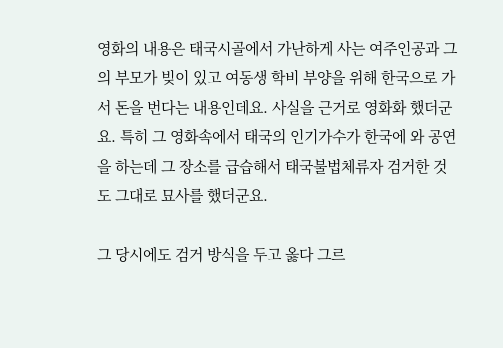영화의 내용은 태국시골에서 가난하게 사는 여주인공과 그의 부모가 빚이 있고 여동생 학비 부양을 위해 한국으로 가서 돈을 번다는 내용인데요. 사실을 근거로 영화화 했더군요. 특히 그 영화속에서 태국의 인기가수가 한국에 와 공연을 하는데 그 장소를 급습해서 태국불법체류자 검거한 것도 그대로 묘사를 했더군요.

그 당시에도 검거 방식을 두고 옳다 그르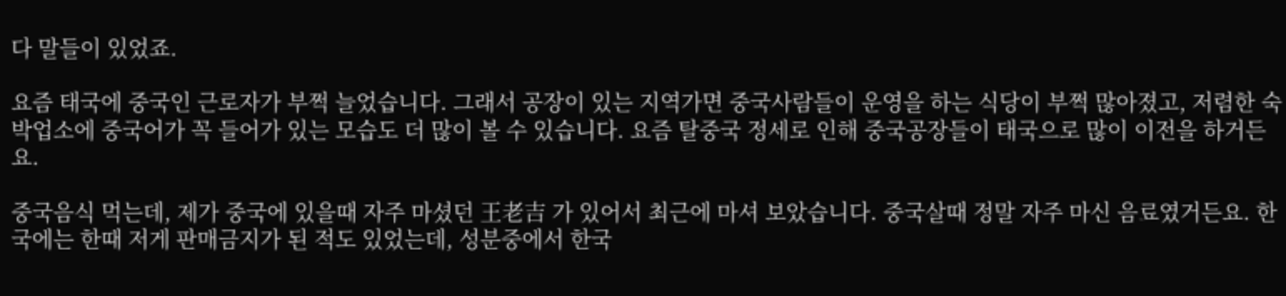다 말들이 있었죠.

요즘 태국에 중국인 근로자가 부쩍 늘었습니다. 그래서 공장이 있는 지역가면 중국사람들이 운영을 하는 식당이 부쩍 많아졌고, 저렴한 숙박업소에 중국어가 꼭 들어가 있는 모습도 더 많이 볼 수 있습니다. 요즘 탈중국 정세로 인해 중국공장들이 태국으로 많이 이전을 하거든요.

중국음식 먹는데, 제가 중국에 있을때 자주 마셨던 王老吉 가 있어서 최근에 마셔 보았습니다. 중국살때 정말 자주 마신 음료였거든요. 한국에는 한때 저게 판매금지가 된 적도 있었는데, 성분중에서 한국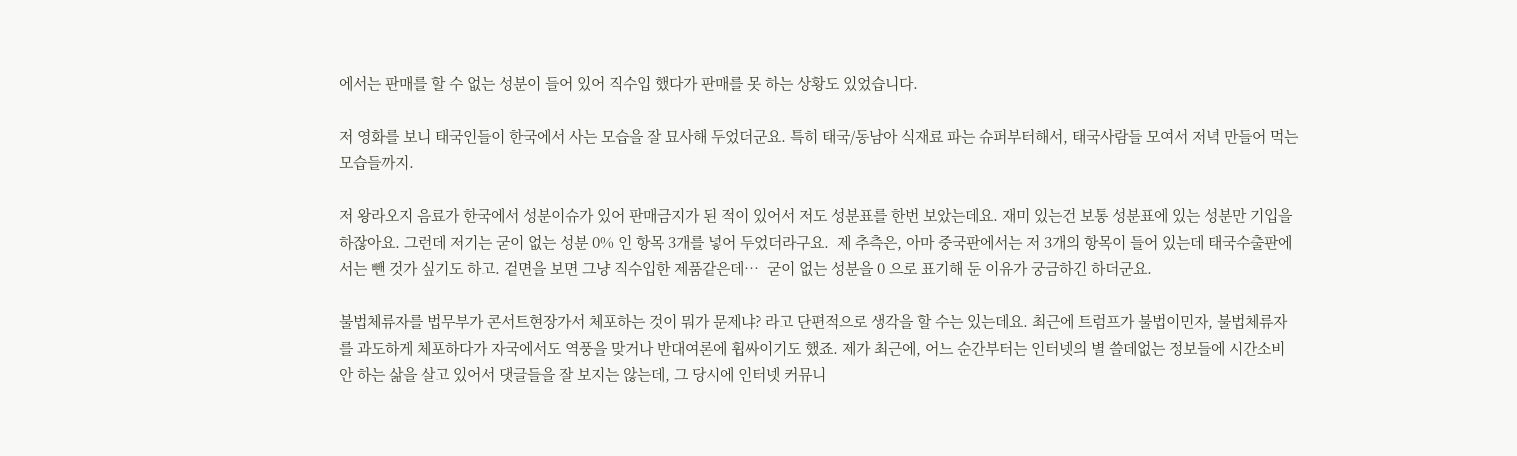에서는 판매를 할 수 없는 성분이 들어 있어 직수입 했다가 판매를 못 하는 상황도 있었습니다.

저 영화를 보니 태국인들이 한국에서 사는 모습을 잘 묘사해 두었더군요. 특히 태국/동남아 식재료 파는 슈퍼부터해서, 태국사람들 모여서 저녁 만들어 먹는 모습들까지.

저 왕라오지 음료가 한국에서 성분이슈가 있어 판매금지가 된 적이 있어서 저도 성분표를 한번 보았는데요. 재미 있는건 보통 성분표에 있는 성분만 기입을 하잖아요. 그런데 저기는 굳이 없는 성분 0% 인 항목 3개를 넣어 두었더라구요.  제 추측은, 아마 중국판에서는 저 3개의 항목이 들어 있는데 태국수출판에서는 뺀 것가 싶기도 하고. 겉면을 보면 그냥 직수입한 제품같은데…  굳이 없는 성분을 0 으로 표기해 둔 이유가 궁금하긴 하더군요.

불법체류자를 법무부가 콘서트현장가서 체포하는 것이 뭐가 문제냐? 라고 단편적으로 생각을 할 수는 있는데요. 최근에 트럼프가 불법이민자, 불법체류자를 과도하게 체포하다가 자국에서도 역풍을 맞거나 반대여론에 휩싸이기도 했죠. 제가 최근에, 어느 순간부터는 인터넷의 별 쓸데없는 정보들에 시간소비 안 하는 삶을 살고 있어서 댓글들을 잘 보지는 않는데, 그 당시에 인터넷 커뮤니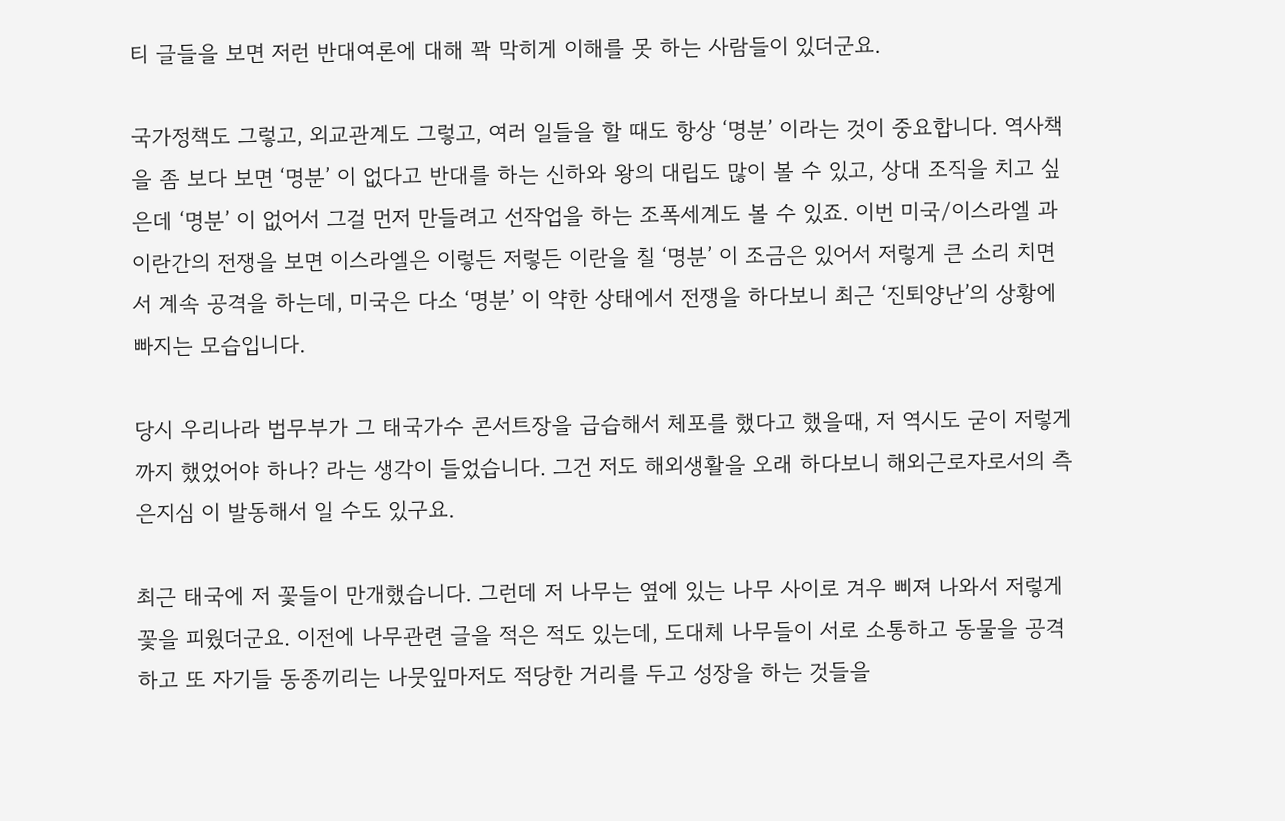티 글들을 보면 저런 반대여론에 대해 꽉 막히게 이해를 못 하는 사람들이 있더군요.

국가정책도 그렇고, 외교관계도 그렇고, 여러 일들을 할 때도 항상 ‘명분’ 이라는 것이 중요합니다. 역사책을 좀 보다 보면 ‘명분’ 이 없다고 반대를 하는 신하와 왕의 대립도 많이 볼 수 있고, 상대 조직을 치고 싶은데 ‘명분’ 이 없어서 그걸 먼저 만들려고 선작업을 하는 조폭세계도 볼 수 있죠. 이번 미국/이스라엘 과 이란간의 전쟁을 보면 이스라엘은 이렇든 저렇든 이란을 칠 ‘명분’ 이 조금은 있어서 저렇게 큰 소리 치면서 계속 공격을 하는데, 미국은 다소 ‘명분’ 이 약한 상태에서 전쟁을 하다보니 최근 ‘진퇴양난’의 상황에 빠지는 모습입니다.

당시 우리나라 법무부가 그 태국가수 콘서트장을 급습해서 체포를 했다고 했을때, 저 역시도 굳이 저렇게까지 했었어야 하나? 라는 생각이 들었습니다. 그건 저도 해외생활을 오래 하다보니 해외근로자로서의 측은지심 이 발동해서 일 수도 있구요.

최근 태국에 저 꽃들이 만개했습니다. 그런데 저 나무는 옆에 있는 나무 사이로 겨우 삐져 나와서 저렇게 꽃을 피웠더군요. 이전에 나무관련 글을 적은 적도 있는데, 도대체 나무들이 서로 소통하고 동물을 공격하고 또 자기들 동종끼리는 나뭇잎마저도 적당한 거리를 두고 성장을 하는 것들을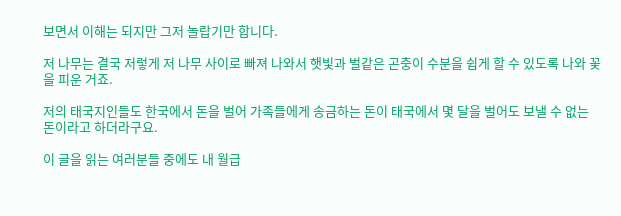보면서 이해는 되지만 그저 놀랍기만 합니다.

저 나무는 결국 저렇게 저 나무 사이로 빠져 나와서 햇빛과 벌같은 곤충이 수분을 쉽게 할 수 있도록 나와 꽃을 피운 거죠.

저의 태국지인들도 한국에서 돈을 벌어 가족들에게 송금하는 돈이 태국에서 몇 달을 벌어도 보낼 수 없는 돈이라고 하더라구요.

이 글을 읽는 여러분들 중에도 내 월급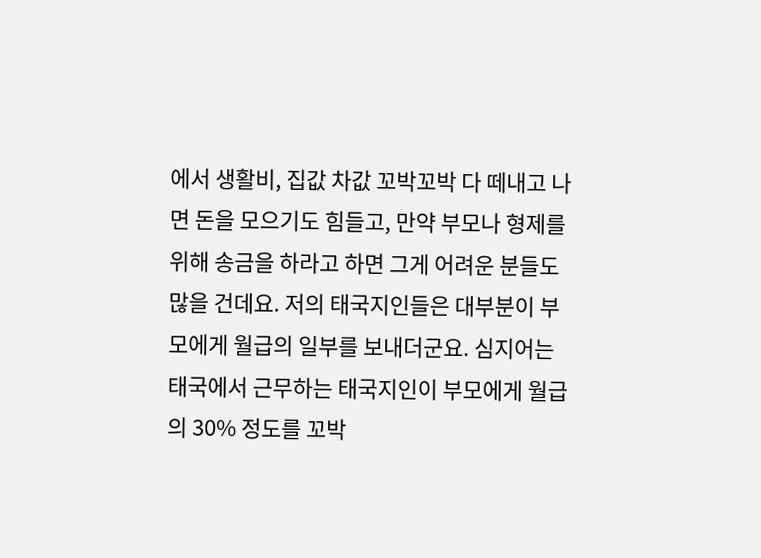에서 생활비, 집값 차값 꼬박꼬박 다 떼내고 나면 돈을 모으기도 힘들고, 만약 부모나 형제를 위해 송금을 하라고 하면 그게 어려운 분들도 많을 건데요. 저의 태국지인들은 대부분이 부모에게 월급의 일부를 보내더군요. 심지어는 태국에서 근무하는 태국지인이 부모에게 월급의 30% 정도를 꼬박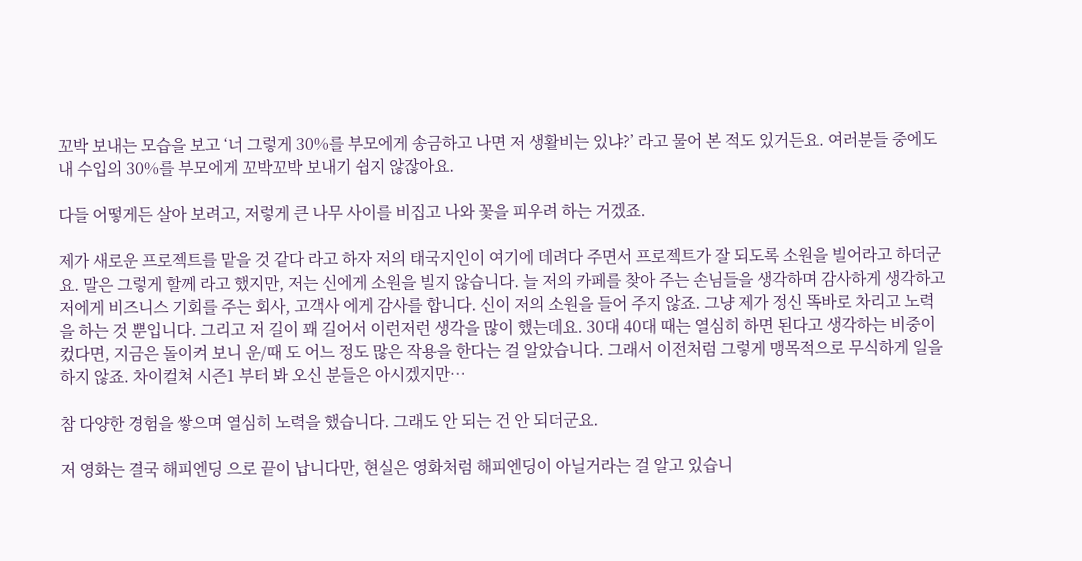꼬박 보내는 모습을 보고 ‘너 그렇게 30%를 부모에게 송금하고 나면 저 생활비는 있냐?’ 라고 물어 본 적도 있거든요. 여러분들 중에도 내 수입의 30%를 부모에게 꼬박꼬박 보내기 쉽지 않잖아요.

다들 어떻게든 살아 보려고, 저렇게 큰 나무 사이를 비집고 나와 꽃을 피우려 하는 거겠죠.

제가 새로운 프로젝트를 맡을 것 같다 라고 하자 저의 태국지인이 여기에 데려다 주면서 프로젝트가 잘 되도록 소원을 빌어라고 하더군요. 말은 그렇게 할께 라고 했지만, 저는 신에게 소원을 빌지 않습니다. 늘 저의 카페를 찾아 주는 손님들을 생각하며 감사하게 생각하고 저에게 비즈니스 기회를 주는 회사, 고객사 에게 감사를 합니다. 신이 저의 소원을 들어 주지 않죠. 그냥 제가 정신 똑바로 차리고 노력을 하는 것 뿐입니다. 그리고 저 길이 꽤 길어서 이런저런 생각을 많이 했는데요. 30대 40대 때는 열심히 하면 된다고 생각하는 비중이 컸다면, 지금은 돌이켜 보니 운/때 도 어느 정도 많은 작용을 한다는 걸 알았습니다. 그래서 이전처럼 그렇게 맹목적으로 무식하게 일을 하지 않죠. 차이컬쳐 시즌1 부터 봐 오신 분들은 아시겠지만…

참 다양한 경험을 쌓으며 열심히 노력을 했습니다. 그래도 안 되는 건 안 되더군요.

저 영화는 결국 해피엔딩 으로 끝이 납니다만, 현실은 영화처럼 해피엔딩이 아닐거라는 걸 알고 있습니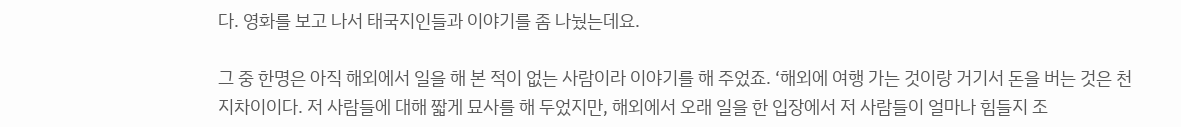다. 영화를 보고 나서 태국지인들과 이야기를 좀 나눴는데요.

그 중 한명은 아직 해외에서 일을 해 본 적이 없는 사람이라 이야기를 해 주었죠. ‘해외에 여행 가는 것이랑 거기서 돈을 버는 것은 천지차이이다. 저 사람들에 대해 짧게 묘사를 해 두었지만, 해외에서 오래 일을 한 입장에서 저 사람들이 얼마나 힘들지 조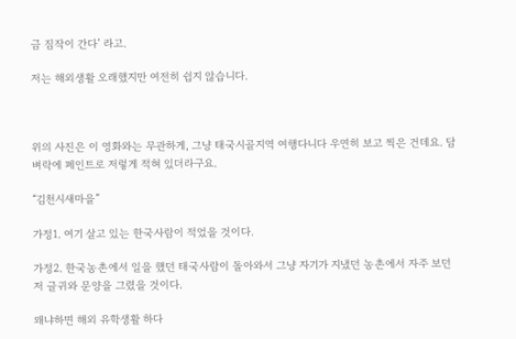금 짐작이 간다’ 라고.

저는 해외생활 오래했지만 여전히 쉽지 않습니다.



위의 사진은 이 영화와는 무관하게, 그냥 태국시골지역 여행다니다 우연히 보고 찍은 건데요. 담벼락에 페인트로 저렇게 적혀 있더라구요.

“김천시새마을”

가정1. 여기 살고 있는 한국사람이 적었을 것이다.

가정2. 한국농촌에서 일을 했던 태국사람이 돌아와서 그냥 자기가 지냈던 농촌에서 자주 보던 저 글귀와 문양을 그렸을 것이다.

왜냐하면 해외 유학생활 하다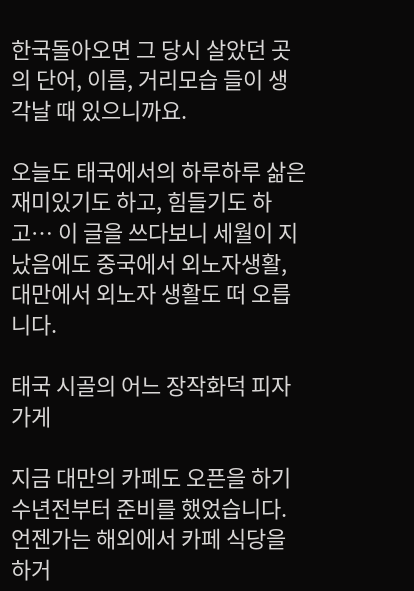한국돌아오면 그 당시 살았던 곳의 단어, 이름, 거리모습 들이 생각날 때 있으니까요.

오늘도 태국에서의 하루하루 삶은 재미있기도 하고, 힘들기도 하고… 이 글을 쓰다보니 세월이 지났음에도 중국에서 외노자생활, 대만에서 외노자 생활도 떠 오릅니다.

태국 시골의 어느 장작화덕 피자가게

지금 대만의 카페도 오픈을 하기 수년전부터 준비를 했었습니다. 언젠가는 해외에서 카페 식당을 하거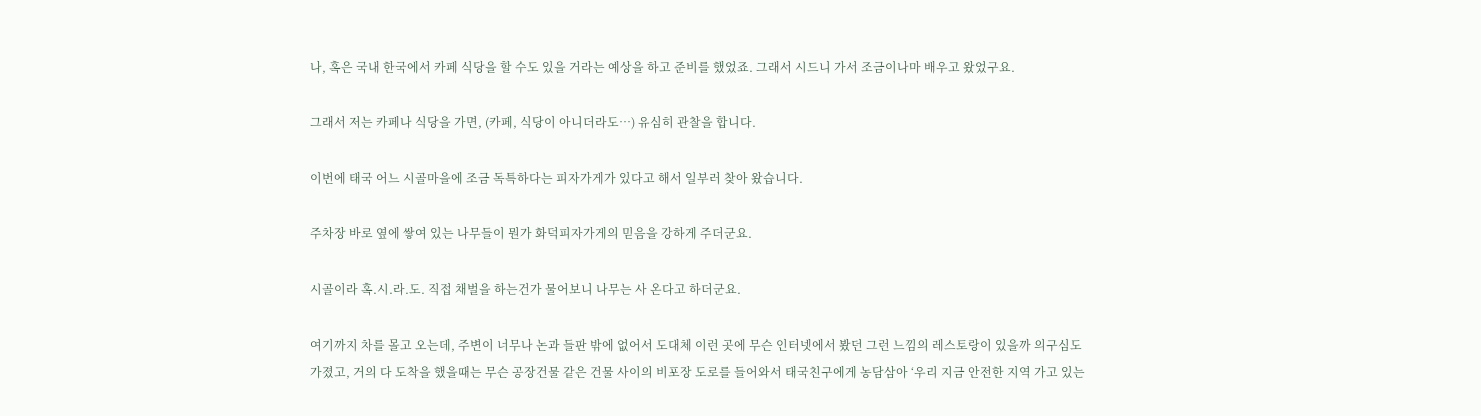나, 혹은 국내 한국에서 카페 식당을 할 수도 있을 거라는 예상을 하고 준비를 했었죠. 그래서 시드니 가서 조금이나마 배우고 왔었구요.

그래서 저는 카페나 식당을 가면, (카페, 식당이 아니더라도…) 유심히 관찰을 합니다.

이번에 태국 어느 시골마을에 조금 독특하다는 피자가게가 있다고 해서 일부러 찾아 왔습니다.

주차장 바로 옆에 쌓여 있는 나무들이 뭔가 화덕피자가게의 믿음을 강하게 주더군요.

시골이라 혹.시.라.도. 직접 채벌을 하는건가 물어보니 나무는 사 온다고 하더군요.

여기까지 차를 몰고 오는데, 주변이 너무나 논과 들판 밖에 없어서 도대체 이런 곳에 무슨 인터넷에서 봤던 그런 느낌의 레스토랑이 있을까 의구심도 가졌고, 거의 다 도착을 했을때는 무슨 공장건물 같은 건물 사이의 비포장 도로를 들어와서 태국친구에게 농담삼아 ‘우리 지금 안전한 지역 가고 있는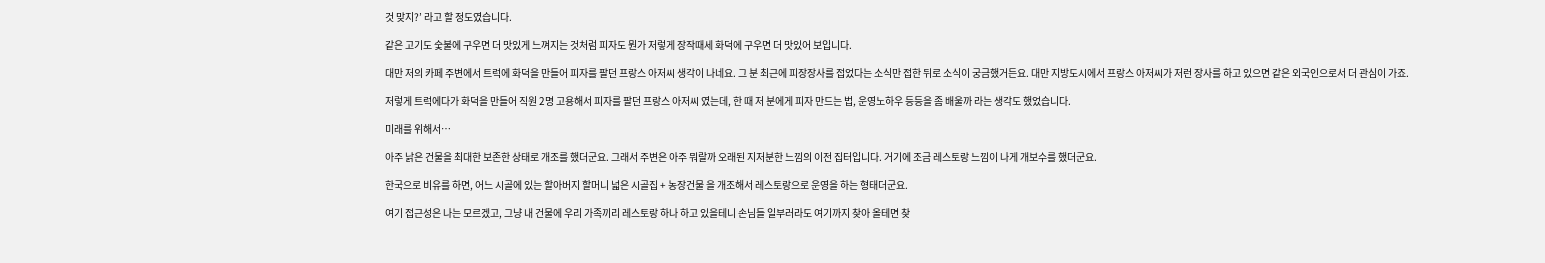것 맞지?’ 라고 할 정도였습니다.

같은 고기도 숯불에 구우면 더 맛있게 느껴지는 것처럼 피자도 뭔가 저렇게 장작때세 화덕에 구우면 더 맛있어 보입니다.

대만 저의 카페 주변에서 트럭에 화덕을 만들어 피자를 팔던 프랑스 아저씨 생각이 나네요. 그 분 최근에 피장장사를 접었다는 소식만 접한 뒤로 소식이 궁금했거든요. 대만 지방도시에서 프랑스 아저씨가 저런 장사를 하고 있으면 같은 외국인으로서 더 관심이 가죠.

저렇게 트럭에다가 화덕을 만들어 직원 2명 고용해서 피자를 팔던 프랑스 아저씨 였는데, 한 때 저 분에게 피자 만드는 법, 운영노하우 등등을 좀 배울까 라는 생각도 했었습니다.

미래를 위해서…

아주 낡은 건물을 최대한 보존한 상태로 개조를 했더군요. 그래서 주변은 아주 뭐랄까 오래된 지저분한 느낌의 이전 집터입니다. 거기에 조금 레스토랑 느낌이 나게 개보수를 했더군요.

한국으로 비유를 하면, 어느 시골에 있는 할아버지 할머니 넓은 시골집 + 농장건물 을 개조해서 레스토랑으로 운영을 하는 형태더군요.

여기 접근성은 나는 모르겠고, 그냥 내 건물에 우리 가족끼리 레스토랑 하나 하고 있을테니 손님들 일부러라도 여기까지 찾아 올테면 찾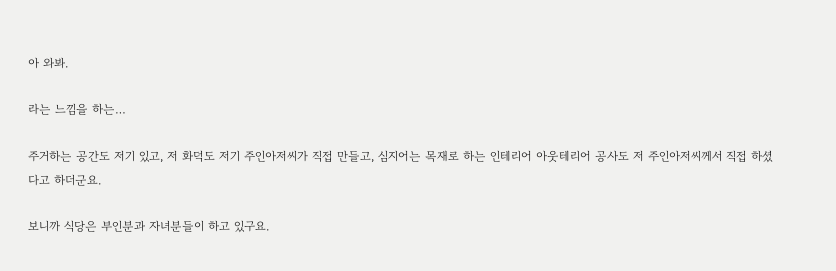아 와봐.

라는 느낌을 하는…

주거하는 공간도 저기 있고, 저 화덕도 저기 주인아저씨가 직접 만들고, 심지어는 목재로 하는 인테리어 아웃테리어 공사도 저 주인아저씨께서 직접 하셨다고 하더군요.

보니까 식당은 부인분과 자녀분들이 하고 있구요.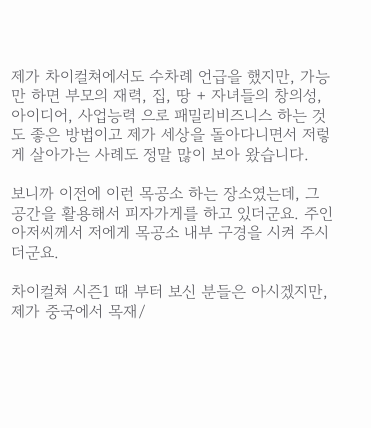제가 차이컬쳐에서도 수차례 언급을 했지만, 가능만 하면 부모의 재력, 집, 땅 + 자녀들의 창의성, 아이디어, 사업능력 으로 패밀리비즈니스 하는 것도 좋은 방법이고 제가 세상을 돌아다니면서 저렇게 살아가는 사례도 정말 많이 보아 왔습니다.

보니까 이전에 이런 목공소 하는 장소였는데, 그 공간을 활용해서 피자가게를 하고 있더군요. 주인아저씨께서 저에게 목공소 내부 구경을 시켜 주시더군요.

차이컬쳐 시즌1 때 부터 보신 분들은 아시겠지만, 제가 중국에서 목재/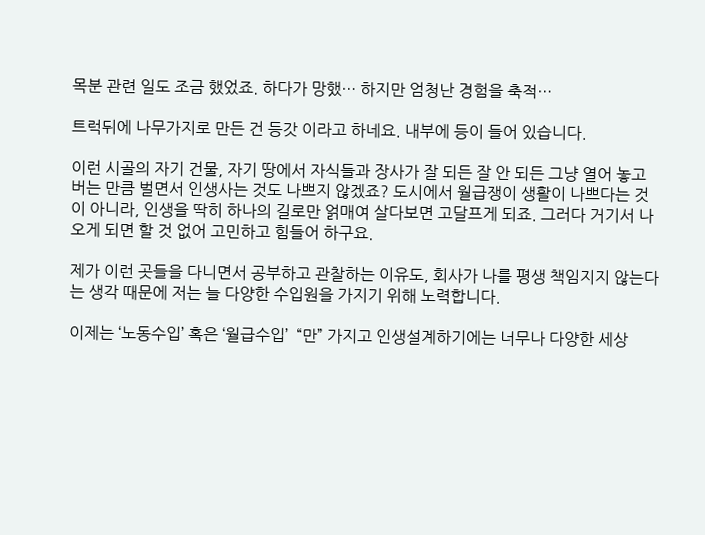목분 관련 일도 조금 했었죠. 하다가 망했… 하지만 엄청난 경험을 축적…

트럭뒤에 나무가지로 만든 건 등갓 이라고 하네요. 내부에 등이 들어 있습니다.

이런 시골의 자기 건물, 자기 땅에서 자식들과 장사가 잘 되든 잘 안 되든 그냥 열어 놓고 버는 만큼 벌면서 인생사는 것도 나쁘지 않겠죠? 도시에서 월급쟁이 생활이 나쁘다는 것이 아니라, 인생을 딱히 하나의 길로만 얽매여 살다보면 고달프게 되죠. 그러다 거기서 나오게 되면 할 것 없어 고민하고 힘들어 하구요.

제가 이런 곳들을 다니면서 공부하고 관찰하는 이유도, 회사가 나를 평생 책임지지 않는다는 생각 때문에 저는 늘 다양한 수입원을 가지기 위해 노력합니다.

이제는 ‘노동수입’ 혹은 ‘월급수입’  “만” 가지고 인생설계하기에는 너무나 다양한 세상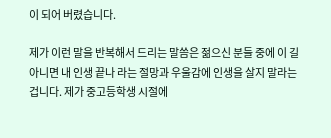이 되어 버렸습니다.

제가 이런 말을 반복해서 드리는 말씀은 젊으신 분들 중에 이 길 아니면 내 인생 끝나 라는 절망과 우울감에 인생을 살지 말라는 겁니다. 제가 중고등학생 시절에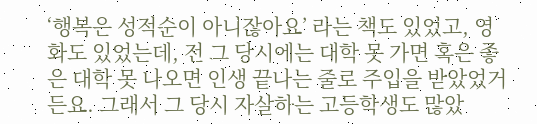‘행복은 성적순이 아니잖아요’ 라는 책도 있었고, 영화도 있었는데, 전 그 당시에는 대학 못 가면 혹은 좋은 대학 못 나오면 인생 끝나는 줄로 주입을 받았었거든요. 그래서 그 당시 자살하는 고등학생도 많았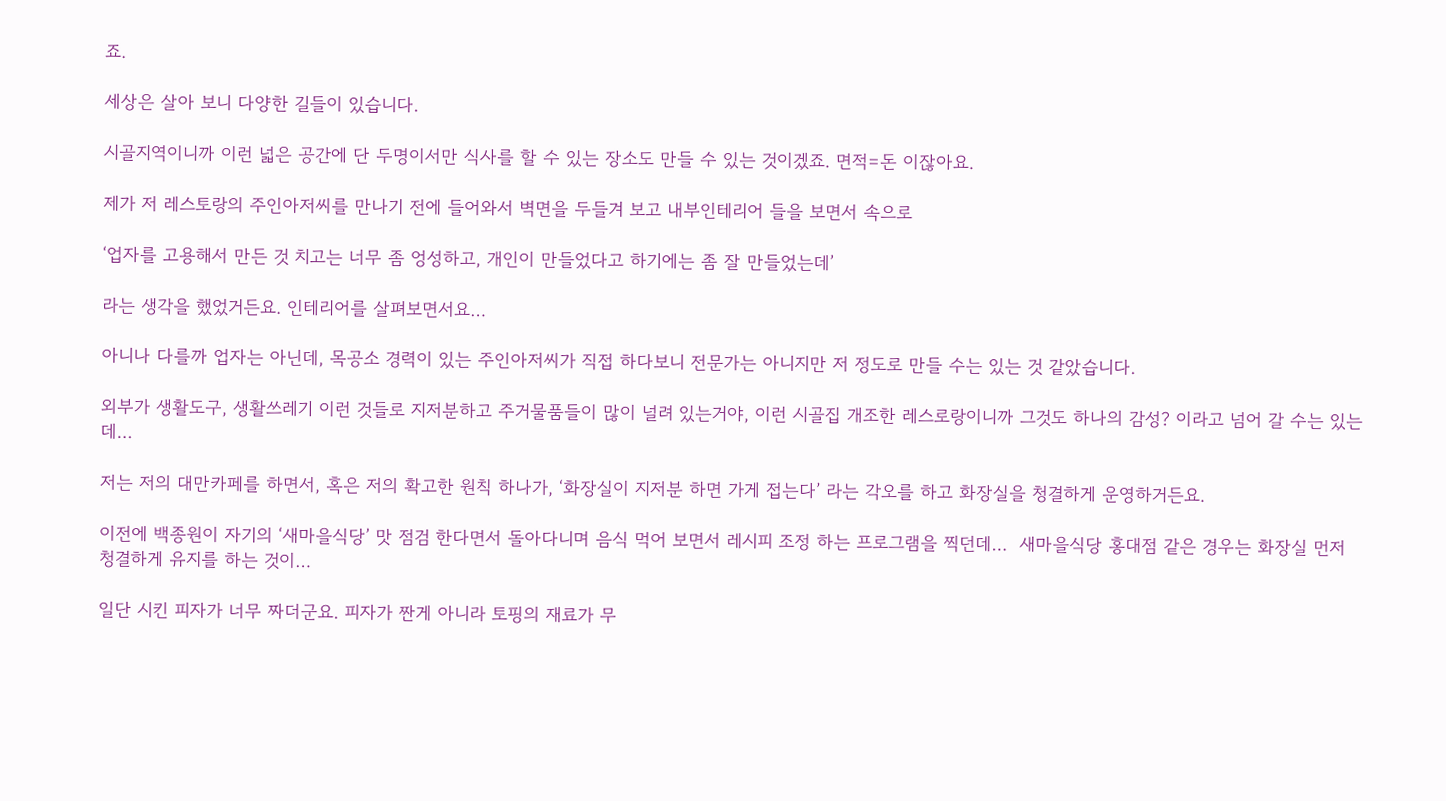죠.

세상은 살아 보니 다양한 길들이 있습니다.

시골지역이니까 이런 넓은 공간에 단 두명이서만 식사를 할 수 있는 장소도 만들 수 있는 것이겠죠. 면적=돈 이잖아요.

제가 저 레스토랑의 주인아저씨를 만나기 전에 들어와서 벽면을 두들겨 보고 내부인테리어 들을 보면서 속으로

‘업자를 고용해서 만든 것 치고는 너무 좀 엉성하고, 개인이 만들었다고 하기에는 좀 잘 만들었는데’

라는 생각을 했었거든요. 인테리어를 살펴보면서요…

아니나 다를까 업자는 아닌데, 목공소 경력이 있는 주인아저씨가 직접 하다보니 전문가는 아니지만 저 정도로 만들 수는 있는 것 같았습니다.

외부가 생활도구, 생활쓰레기 이런 것들로 지저분하고 주거물품들이 많이 널려 있는거야, 이런 시골집 개조한 레스로랑이니까 그것도 하나의 감성? 이라고 넘어 갈 수는 있는데…

저는 저의 대만카페를 하면서, 혹은 저의 확고한 원칙 하나가, ‘화장실이 지저분 하면 가게 접는다’ 라는 각오를 하고 화장실을 청결하게 운영하거든요.

이전에 백종원이 자기의 ‘새마을식당’ 맛 점검 한다면서 돌아다니며 음식 먹어 보면서 레시피 조정 하는 프로그램을 찍던데…  새마을식당 홍대점 같은 경우는 화장실 먼저 청결하게 유지를 하는 것이…

일단 시킨 피자가 너무 짜더군요. 피자가 짠게 아니라 토핑의 재료가 무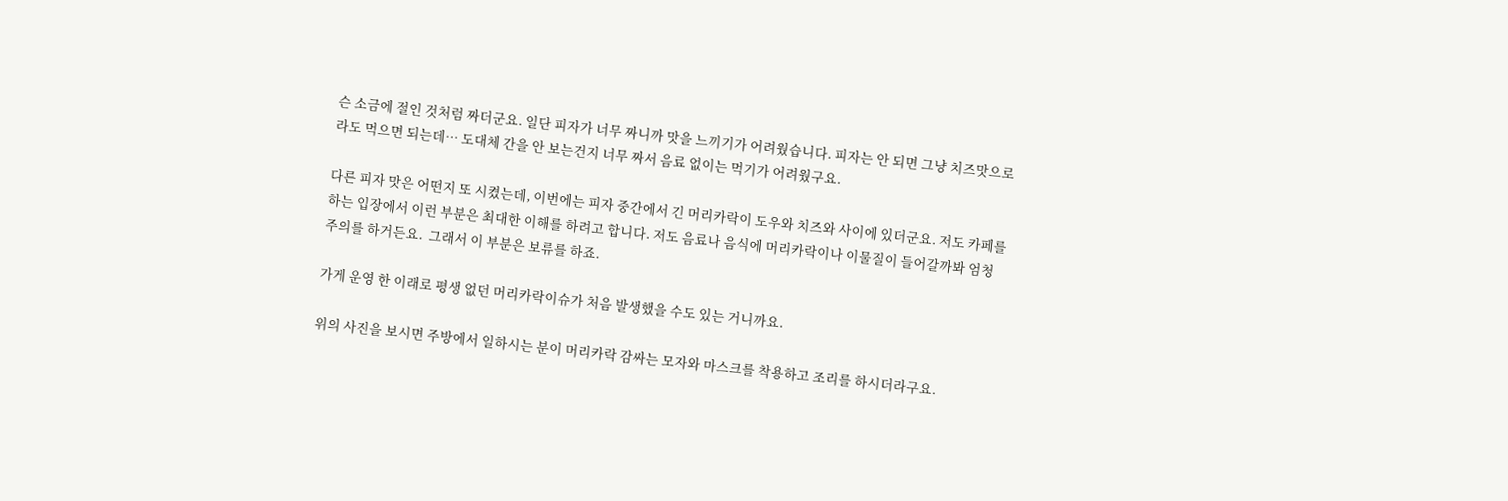슨 소금에 절인 것처럼 짜더군요. 일단 피자가 너무 짜니까 맛을 느끼기가 어려웠습니다. 피자는 안 되면 그냥 치즈맛으로라도 먹으면 되는데… 도대체 간을 안 보는건지 너무 짜서 음료 없이는 먹기가 어려웠구요.

다른 피자 맛은 어떤지 또 시켰는데, 이번에는 피자 중간에서 긴 머리카락이 도우와 치즈와 사이에 있더군요. 저도 카페를 하는 입장에서 이런 부분은 최대한 이해를 하려고 합니다. 저도 음료나 음식에 머리카락이나 이물질이 들어갈까봐 엄청 주의를 하거든요.  그래서 이 부분은 보류를 하죠.

가게 운영 한 이래로 평생 없던 머리카락이슈가 처음 발생했을 수도 있는 거니까요.

위의 사진을 보시면 주방에서 일하시는 분이 머리카락 감싸는 모자와 마스크를 착용하고 조리를 하시더라구요.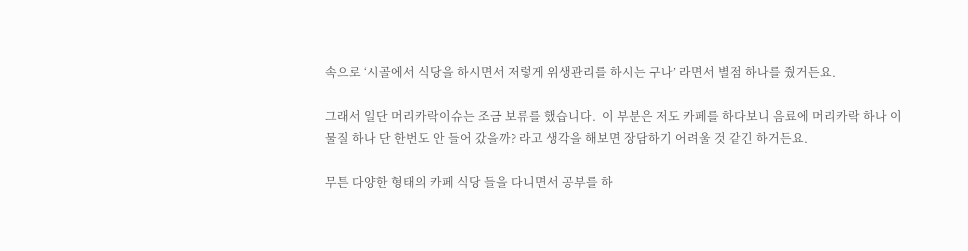속으로 ‘시골에서 식당을 하시면서 저렇게 위생관리를 하시는 구나’ 라면서 별점 하나를 줬거든요.

그래서 일단 머리카락이슈는 조금 보류를 했습니다.  이 부분은 저도 카페를 하다보니 음료에 머리카락 하나 이물질 하나 단 한번도 안 들어 갔을까? 라고 생각을 해보면 장담하기 어려울 것 같긴 하거든요.

무튼 다양한 형태의 카페 식당 들을 다니면서 공부를 하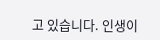고 있습니다. 인생이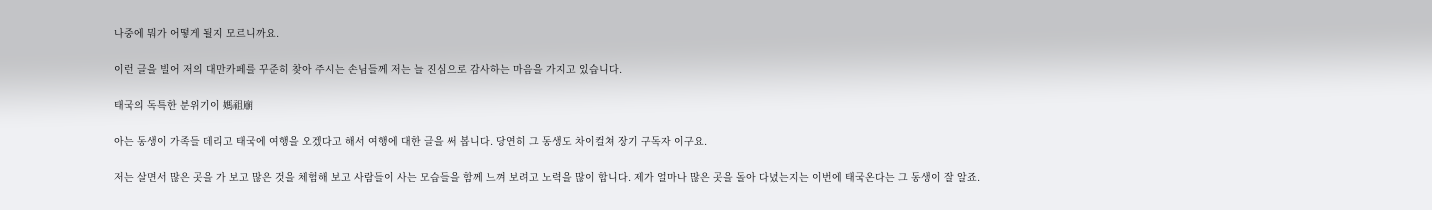나중에 뭐가 어떻게 될지 모르니까요.

이런 글을 빌어 저의 대만카페를 꾸준히 찾아 주시는 손님들께 저는 늘 진심으로 감사하는 마음을 가지고 있습니다.

태국의 독특한 분위기이 媽祖廟

아는 동생이 가족들 데리고 태국에 여행을 오겠다고 해서 여행에 대한 글을 써 봅니다. 당연히 그 동생도 차이컬쳐 장기 구독자 이구요.

저는 살면서 많은 곳을 가 보고 많은 것을 체험해 보고 사람들이 사는 모습들을 함께 느껴 보려고 노력을 많이 합니다. 제가 얼마나 많은 곳을 돌아 다녔는지는 이번에 태국온다는 그 동생이 잘 알죠.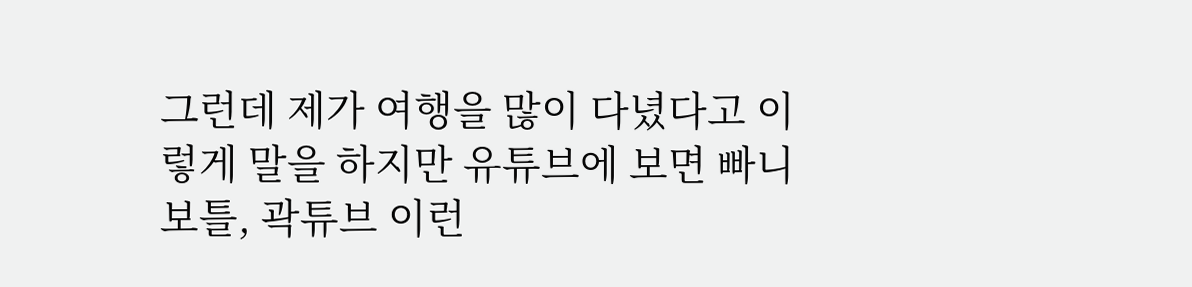그런데 제가 여행을 많이 다녔다고 이렇게 말을 하지만 유튜브에 보면 빠니보틀, 곽튜브 이런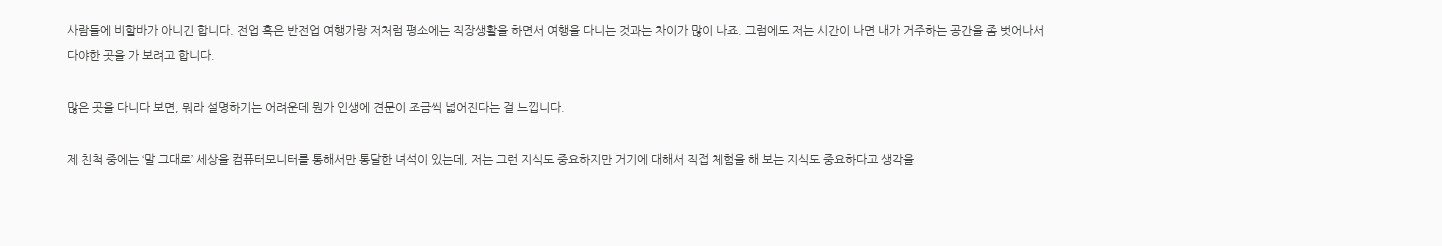사람들에 비할바가 아니긴 합니다. 전업 혹은 반전업 여행가랑 저처럼 평소에는 직장생활을 하면서 여행을 다니는 것과는 차이가 많이 나죠. 그럼에도 저는 시간이 나면 내가 거주하는 공간을 좀 벗어나서 다야한 곳을 가 보려고 합니다.

많은 곳을 다니다 보면, 뭐라 설명하기는 어려운데 뭔가 인생에 견문이 조금씩 넓어진다는 걸 느낍니다.

제 친척 중에는 ‘말 그대로’ 세상을 컴퓨터모니터를 통해서만 통달한 녀석이 있는데, 저는 그런 지식도 중요하지만 거기에 대해서 직접 체험을 해 보는 지식도 중요하다고 생각을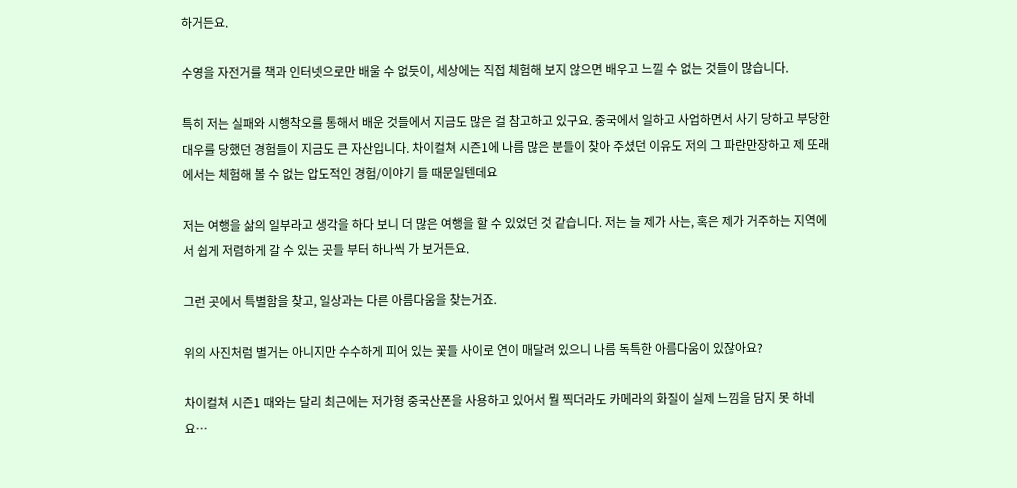하거든요.

수영을 자전거를 책과 인터넷으로만 배울 수 없듯이, 세상에는 직접 체험해 보지 않으면 배우고 느낄 수 없는 것들이 많습니다.

특히 저는 실패와 시행착오를 통해서 배운 것들에서 지금도 많은 걸 참고하고 있구요. 중국에서 일하고 사업하면서 사기 당하고 부당한 대우를 당했던 경험들이 지금도 큰 자산입니다. 차이컬쳐 시즌1에 나름 많은 분들이 찾아 주셨던 이유도 저의 그 파란만장하고 제 또래에서는 체험해 볼 수 없는 압도적인 경험/이야기 들 때문일텐데요

저는 여행을 삶의 일부라고 생각을 하다 보니 더 많은 여행을 할 수 있었던 것 같습니다. 저는 늘 제가 사는, 혹은 제가 거주하는 지역에서 쉽게 저렴하게 갈 수 있는 곳들 부터 하나씩 가 보거든요.

그런 곳에서 특별함을 찾고, 일상과는 다른 아름다움을 찾는거죠.

위의 사진처럼 별거는 아니지만 수수하게 피어 있는 꽃들 사이로 연이 매달려 있으니 나름 독특한 아름다움이 있잖아요?

차이컬쳐 시즌1 때와는 달리 최근에는 저가형 중국산폰을 사용하고 있어서 뭘 찍더라도 카메라의 화질이 실제 느낌을 담지 못 하네요…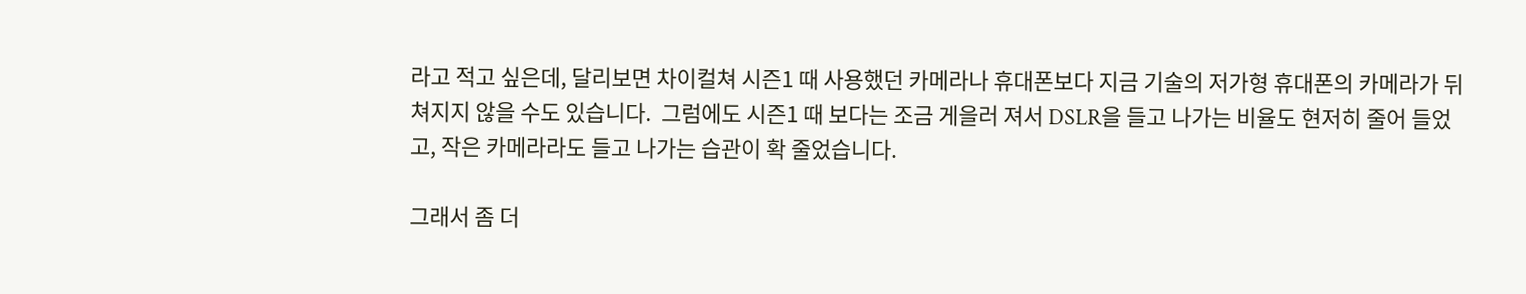라고 적고 싶은데, 달리보면 차이컬쳐 시즌1 때 사용했던 카메라나 휴대폰보다 지금 기술의 저가형 휴대폰의 카메라가 뒤쳐지지 않을 수도 있습니다.  그럼에도 시즌1 때 보다는 조금 게을러 져서 DSLR을 들고 나가는 비율도 현저히 줄어 들었고, 작은 카메라라도 들고 나가는 습관이 확 줄었습니다.

그래서 좀 더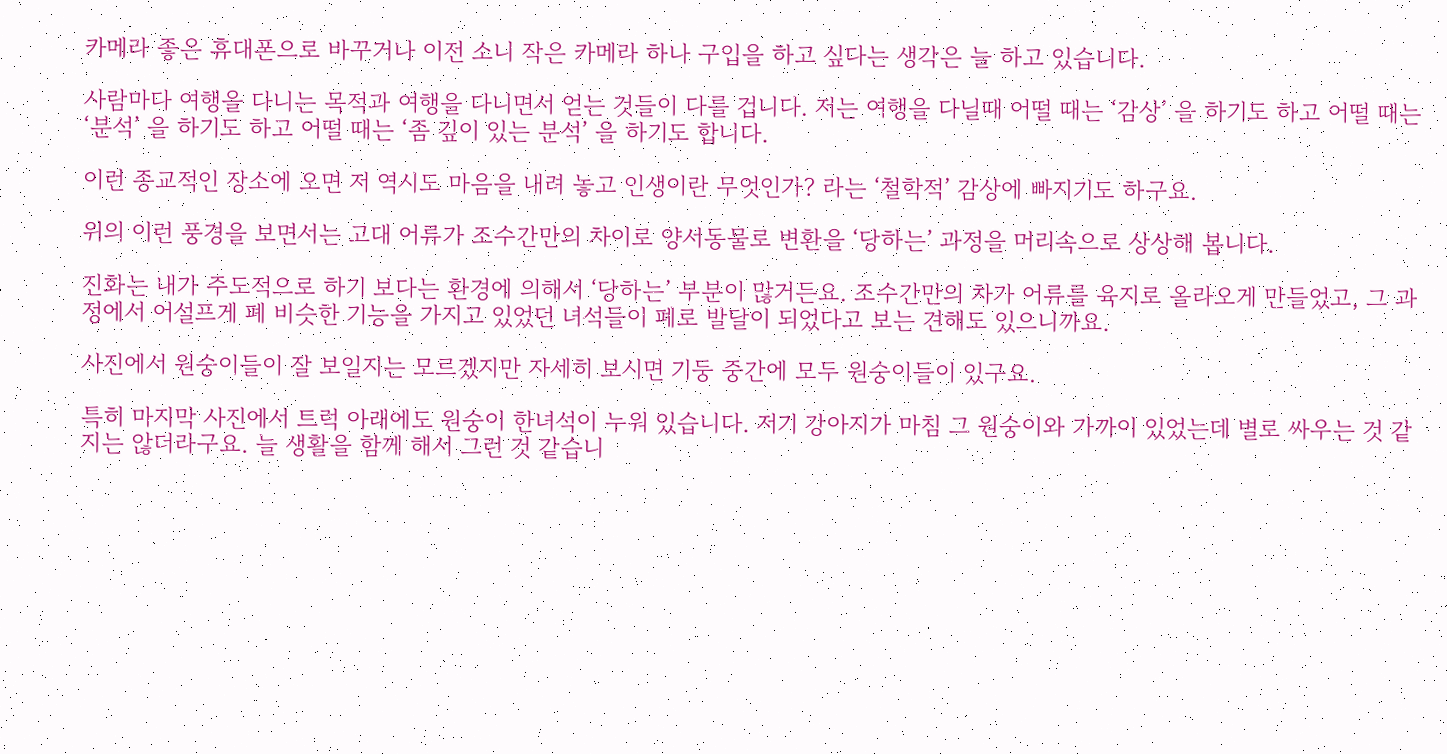카메라 좋은 휴대폰으로 바꾸거나 이전 소니 작은 카메라 하나 구입을 하고 싶다는 생각은 늘 하고 있습니다.

사람마다 여행을 다니는 목적과 여행을 다니면서 얻는 것들이 다를 겁니다. 저는 여행을 다닐때 어떨 때는 ‘감상’ 을 하기도 하고 어떨 때는 ‘분석’ 을 하기도 하고 어떨 때는 ‘좀 깊이 있는 분석’ 을 하기도 합니다.

이런 종교적인 장소에 오면 저 역시도 마음을 내려 놓고 인생이란 무엇인가? 라는 ‘철학적’ 감상에 빠지기도 하구요.

위의 이런 풍경을 보면서는 고대 어류가 조수간만의 차이로 양서동물로 변환을 ‘당하는’ 과정을 머리속으로 상상해 봅니다.

진화는 내가 주도적으로 하기 보다는 환경에 의해서 ‘당하는’ 부분이 많거든요. 조수간만의 차가 어류를 육지로 올라오게 만들었고, 그 과정에서 어설프게 폐 비슷한 기능을 가지고 있었던 녀석들이 폐로 발달이 되었다고 보는 견해도 있으니까요.

사진에서 원숭이들이 잘 보일지는 모르겠지만 자세히 보시면 기둥 중간에 모두 원숭이들이 있구요.

특히 마지막 사진에서 트럭 아래에도 원숭이 한녀석이 누워 있습니다. 저기 강아지가 마침 그 원숭이와 가까이 있었는데 별로 싸우는 것 같지는 않더라구요. 늘 생활을 함께 해서 그런 것 같습니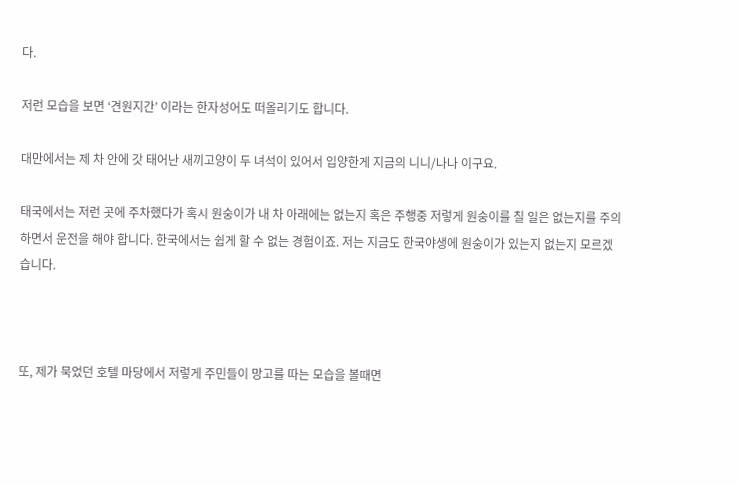다.

저런 모습을 보면 ‘견원지간’ 이라는 한자성어도 떠올리기도 합니다.

대만에서는 제 차 안에 갓 태어난 새끼고양이 두 녀석이 있어서 입양한게 지금의 니니/나나 이구요.

태국에서는 저런 곳에 주차했다가 혹시 원숭이가 내 차 아래에는 없는지 혹은 주행중 저렇게 원숭이를 칠 일은 없는지를 주의하면서 운전을 해야 합니다. 한국에서는 쉽게 할 수 없는 경험이죠. 저는 지금도 한국야생에 원숭이가 있는지 없는지 모르겠습니다.



또, 제가 묵었던 호텔 마당에서 저렇게 주민들이 망고를 따는 모습을 볼때면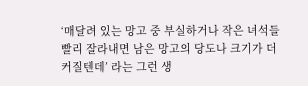‘매달려 있는 망고 중 부실하거나 작은 녀석들 빨리 잘라내면 남은 망고의 당도나 크기가 더 커질텐데’ 라는 그런 생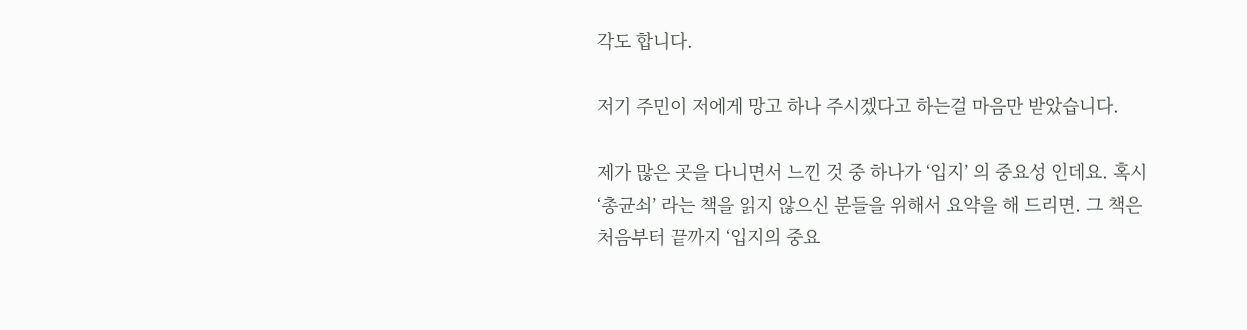각도 합니다.

저기 주민이 저에게 망고 하나 주시겠다고 하는걸 마음만 받았습니다.

제가 많은 곳을 다니면서 느낀 것 중 하나가 ‘입지’ 의 중요성 인데요. 혹시 ‘총균쇠’ 라는 책을 읽지 않으신 분들을 위해서 요약을 해 드리면. 그 책은 처음부터 끝까지 ‘입지의 중요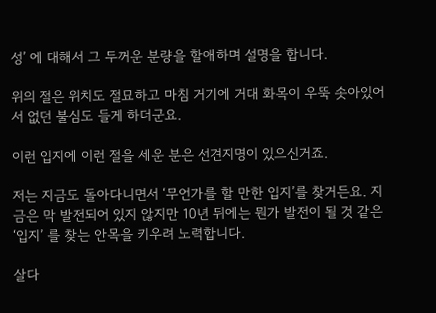성’ 에 대해서 그 두꺼운 분량을 할애하며 설명을 합니다.

위의 절은 위치도 절묘하고 마침 거기에 거대 화목이 우뚝 솟아있어서 없던 불심도 들게 하더군요.

이런 입지에 이런 절을 세운 분은 선견지명이 있으신거죠.

저는 지금도 돌아다니면서 ‘무언가를 할 만한 입지’를 찾거든요. 지금은 막 발전되어 있지 않지만 10년 뒤에는 뭔가 발전이 될 것 같은 ‘입지’ 를 찾는 안목을 키우려 노력합니다.

살다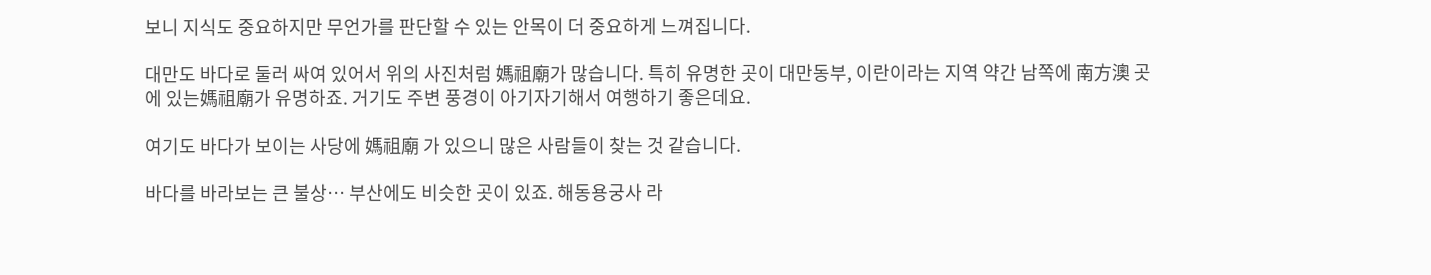보니 지식도 중요하지만 무언가를 판단할 수 있는 안목이 더 중요하게 느껴집니다.

대만도 바다로 둘러 싸여 있어서 위의 사진처럼 媽祖廟가 많습니다. 특히 유명한 곳이 대만동부, 이란이라는 지역 약간 남쪽에 南方澳 곳에 있는媽祖廟가 유명하죠. 거기도 주변 풍경이 아기자기해서 여행하기 좋은데요.

여기도 바다가 보이는 사당에 媽祖廟 가 있으니 많은 사람들이 찾는 것 같습니다.

바다를 바라보는 큰 불상… 부산에도 비슷한 곳이 있죠. 해동용궁사 라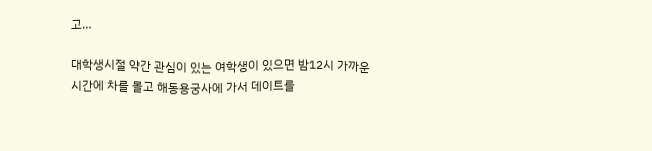고…

대학생시절 약간 관심이 있는 여학생이 있으면 밤12시 가까운 시간에 차를 몰고 해동용궁사에 가서 데이트를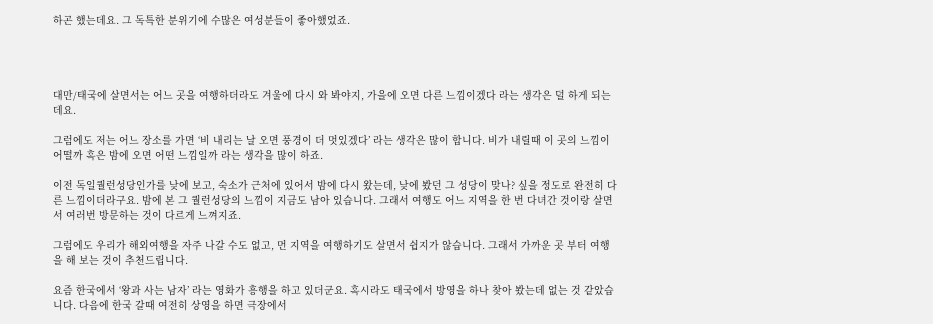하곤 했는데요. 그 독특한 분위기에 수많은 여성분들이 좋아했었죠.




대만/태국에 살면서는 어느 곳을 여행하더라도 겨울에 다시 와 봐야지, 가을에 오면 다른 느낌이겠다 라는 생각은 덜 하게 되는데요.

그럼에도 저는 어느 장소를 가면 ‘비 내리는 날 오면 풍경이 더 멋있겠다’ 라는 생각은 많이 합니다. 비가 내릴때 이 곳의 느낌이 어떨까 혹은 밤에 오면 어떤 느낌일까 라는 생각을 많이 하죠.

이전 독일퀄런성당인가를 낮에 보고, 숙소가 근처에 있어서 밤에 다시 왔는데, 낮에 봤던 그 성당이 맞나? 싶을 정도로 완전히 다른 느낌이더라구요. 밤에 본 그 퀄런성당의 느낌이 지금도 남아 있습니다. 그래서 여행도 어느 지역을 한 번 다녀간 것이랑 살면서 여러번 방문하는 것이 다르게 느껴지죠.

그럼에도 우리가 해외여행을 자주 나갈 수도 없고, 먼 지역을 여행하기도 살면서 쉽지가 않습니다. 그래서 가까운 곳 부터 여행을 해 보는 것이 추천드립니다.

요즘 한국에서 ‘왕과 사는 남자’ 라는 영화가 흥행을 하고 있더군요. 혹시라도 태국에서 방영을 하나 찾아 봤는데 없는 것 같았습니다. 다음에 한국 갈때 여전히 상영을 하면 극장에서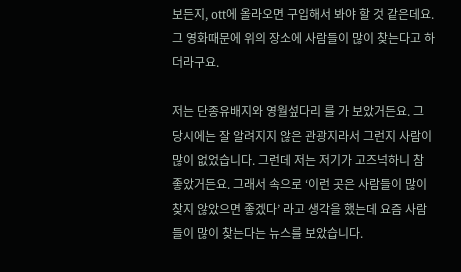보든지, ott에 올라오면 구입해서 봐야 할 것 같은데요. 그 영화때문에 위의 장소에 사람들이 많이 찾는다고 하더라구요.

저는 단종유배지와 영월섶다리 를 가 보았거든요. 그 당시에는 잘 알려지지 않은 관광지라서 그런지 사람이 많이 없었습니다. 그런데 저는 저기가 고즈넉하니 참 좋았거든요. 그래서 속으로 ‘이런 곳은 사람들이 많이 찾지 않았으면 좋겠다’ 라고 생각을 했는데 요즘 사람들이 많이 찾는다는 뉴스를 보았습니다.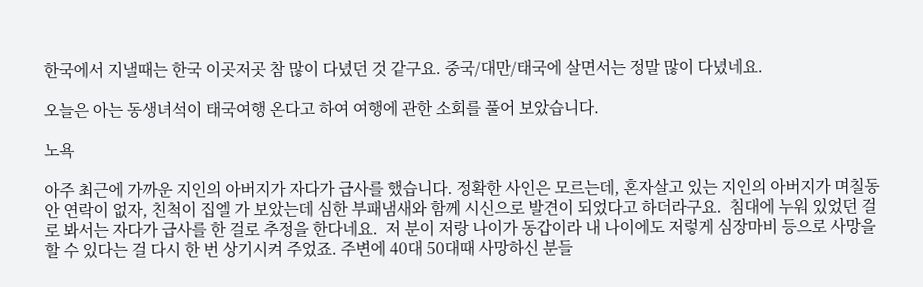한국에서 지낼때는 한국 이곳저곳 참 많이 다녔던 것 같구요. 중국/대만/태국에 살면서는 정말 많이 다녔네요.

오늘은 아는 동생녀석이 태국여행 온다고 하여 여행에 관한 소회를 풀어 보았습니다.

노욕

아주 최근에 가까운 지인의 아버지가 자다가 급사를 했습니다. 정확한 사인은 모르는데, 혼자살고 있는 지인의 아버지가 며칠동안 연락이 없자, 친척이 집엘 가 보았는데 심한 부패냄새와 함께 시신으로 발견이 되었다고 하더라구요.  침대에 누워 있었던 걸로 봐서는 자다가 급사를 한 걸로 추정을 한다네요.  저 분이 저랑 나이가 동갑이라 내 나이에도 저렇게 심장마비 등으로 사망을 할 수 있다는 걸 다시 한 번 상기시켜 주었죠. 주변에 40대 50대때 사망하신 분들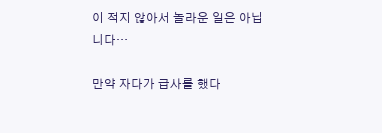이 적지 않아서 놀라운 일은 아닙니다…

만약 자다가 급사를 했다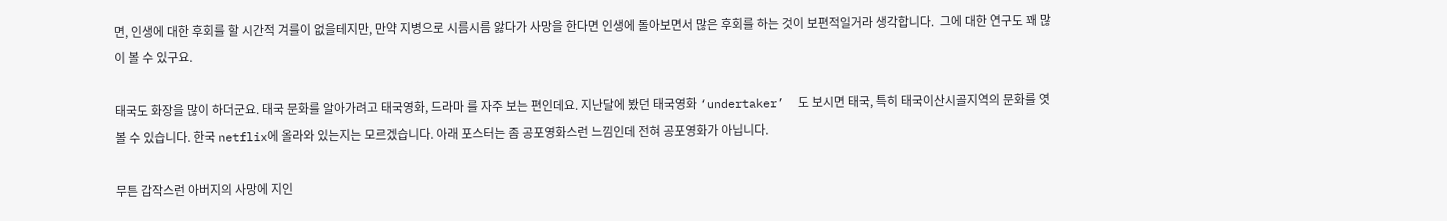면, 인생에 대한 후회를 할 시간적 겨를이 없을테지만, 만약 지병으로 시름시름 앓다가 사망을 한다면 인생에 돌아보면서 많은 후회를 하는 것이 보편적일거라 생각합니다.  그에 대한 연구도 꽤 많이 볼 수 있구요.

태국도 화장을 많이 하더군요. 태국 문화를 알아가려고 태국영화, 드라마 를 자주 보는 편인데요. 지난달에 봤던 태국영화 ‘undertaker’  도 보시면 태국, 특히 태국이산시골지역의 문화를 엿볼 수 있습니다. 한국 netflix에 올라와 있는지는 모르겠습니다. 아래 포스터는 좀 공포영화스런 느낌인데 전혀 공포영화가 아닙니다.

무튼 갑작스런 아버지의 사망에 지인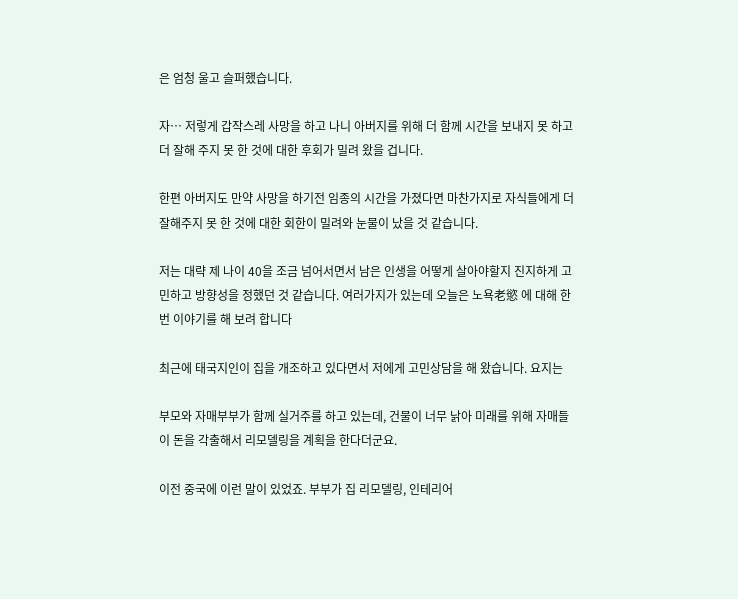은 엄청 울고 슬퍼했습니다.

자… 저렇게 갑작스레 사망을 하고 나니 아버지를 위해 더 함께 시간을 보내지 못 하고 더 잘해 주지 못 한 것에 대한 후회가 밀려 왔을 겁니다.

한편 아버지도 만약 사망을 하기전 임종의 시간을 가졌다면 마찬가지로 자식들에게 더 잘해주지 못 한 것에 대한 회한이 밀려와 눈물이 났을 것 같습니다.

저는 대략 제 나이 40을 조금 넘어서면서 남은 인생을 어떻게 살아야할지 진지하게 고민하고 방향성을 정했던 것 같습니다. 여러가지가 있는데 오늘은 노욕老慾 에 대해 한 번 이야기를 해 보려 합니다

최근에 태국지인이 집을 개조하고 있다면서 저에게 고민상담을 해 왔습니다. 요지는

부모와 자매부부가 함께 실거주를 하고 있는데, 건물이 너무 낡아 미래를 위해 자매들이 돈을 각출해서 리모델링을 계획을 한다더군요.

이전 중국에 이런 말이 있었죠. 부부가 집 리모델링, 인테리어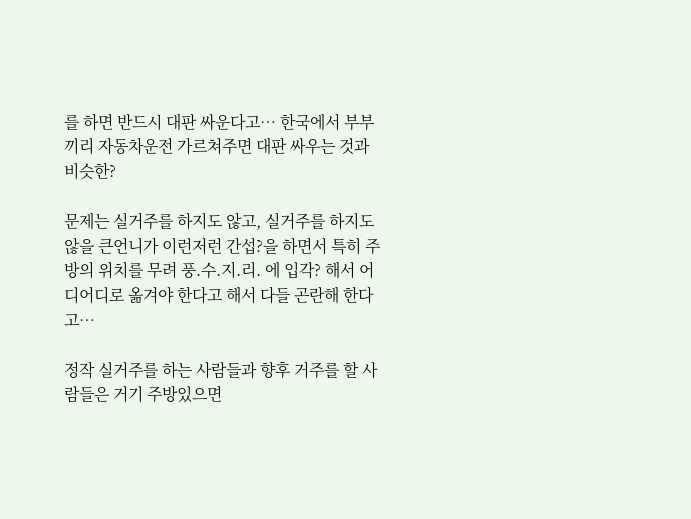를 하면 반드시 대판 싸운다고… 한국에서 부부끼리 자동차운전 가르쳐주면 대판 싸우는 것과 비슷한?

문제는 실거주를 하지도 않고, 실거주를 하지도 않을 큰언니가 이런저런 간섭?을 하면서 특히 주방의 위치를 무려 풍.수.지.리. 에 입각? 해서 어디어디로 옮겨야 한다고 해서 다들 곤란해 한다고…

정작 실거주를 하는 사람들과 향후 거주를 할 사람들은 거기 주방있으면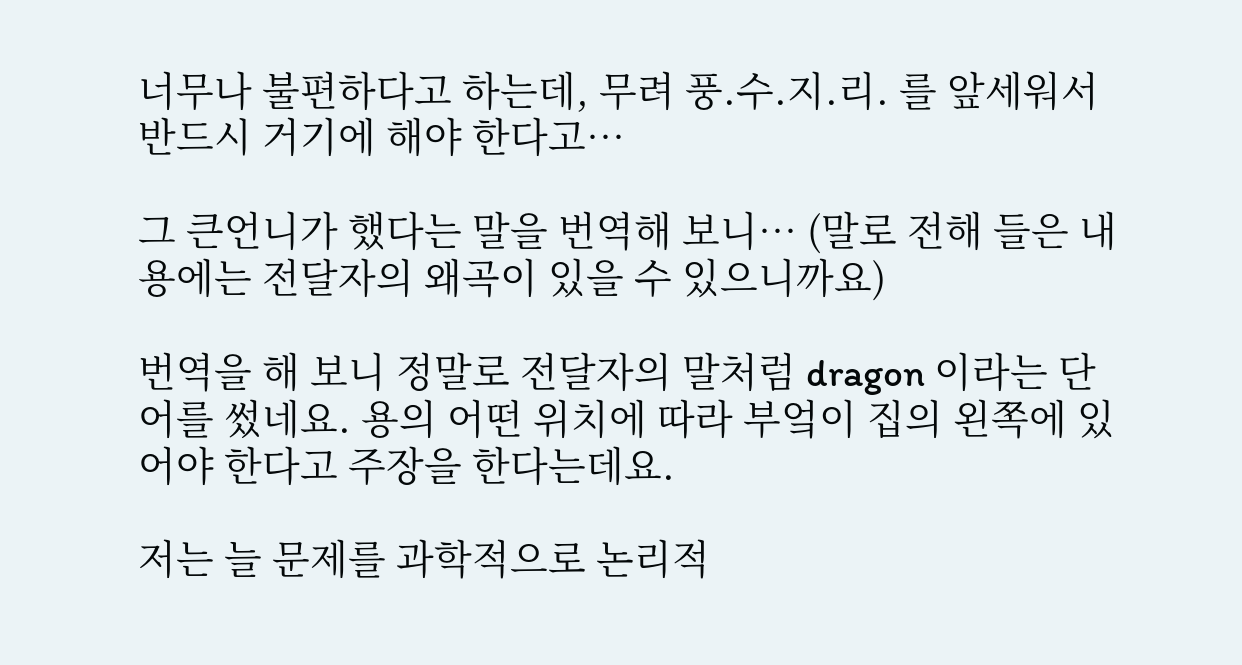너무나 불편하다고 하는데, 무려 풍.수.지.리. 를 앞세워서 반드시 거기에 해야 한다고…

그 큰언니가 했다는 말을 번역해 보니… (말로 전해 들은 내용에는 전달자의 왜곡이 있을 수 있으니까요)

번역을 해 보니 정말로 전달자의 말처럼 dragon 이라는 단어를 썼네요. 용의 어떤 위치에 따라 부엌이 집의 왼쪽에 있어야 한다고 주장을 한다는데요.

저는 늘 문제를 과학적으로 논리적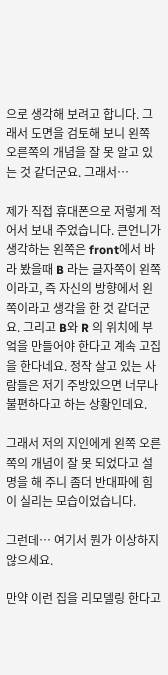으로 생각해 보려고 합니다. 그래서 도면을 검토해 보니 왼쪽 오른쪽의 개념을 잘 못 알고 있는 것 같더군요. 그래서…

제가 직접 휴대폰으로 저렇게 적어서 보내 주었습니다. 큰언니가 생각하는 왼쪽은 front에서 바라 봤을때 B 라는 글자쪽이 왼쪽이라고, 즉 자신의 방향에서 왼쪽이라고 생각을 한 것 같더군요. 그리고 B와 R 의 위치에 부엌을 만들어야 한다고 계속 고집을 한다네요. 정작 살고 있는 사람들은 저기 주방있으면 너무나 불편하다고 하는 상황인데요.

그래서 저의 지인에게 왼쪽 오른쪽의 개념이 잘 못 되었다고 설명을 해 주니 좀더 반대파에 힘이 실리는 모습이었습니다.

그런데… 여기서 뭔가 이상하지 않으세요.

만약 이런 집을 리모델링 한다고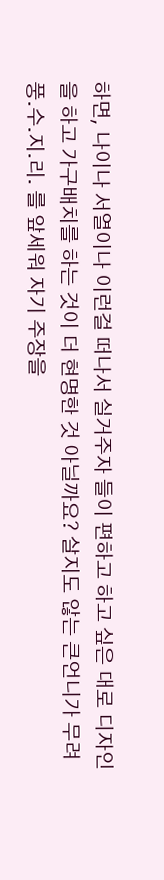하면, 나이나 서열이나 이런걸 떠나서 실거주자 들이 편하고 하고 싶은 대로 디자인을 하고 가구배치를 하는 것이 더 현명한 것 아닐까요? 살지도 않는 큰언니가 무려 풍.수.지.리. 를 앞세워 자기 주장을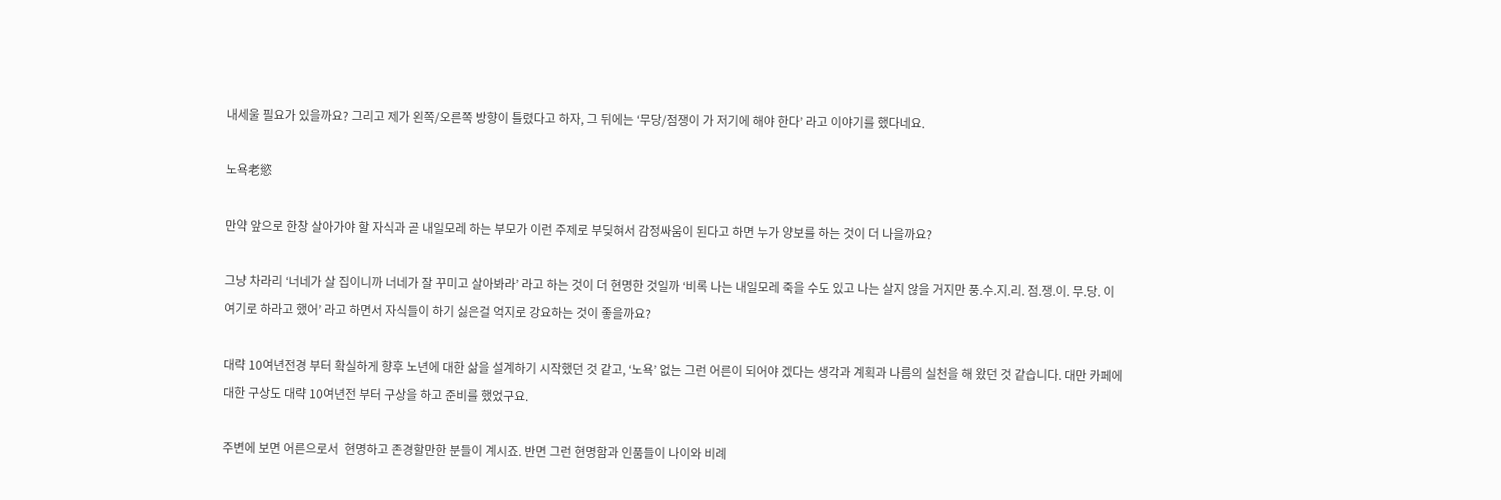내세울 필요가 있을까요? 그리고 제가 왼쪽/오른쪽 방향이 틀렸다고 하자, 그 뒤에는 ‘무당/점쟁이 가 저기에 해야 한다’ 라고 이야기를 했다네요.

노욕老慾

만약 앞으로 한창 살아가야 할 자식과 곧 내일모레 하는 부모가 이런 주제로 부딪혀서 감정싸움이 된다고 하면 누가 양보를 하는 것이 더 나을까요?

그냥 차라리 ‘너네가 살 집이니까 너네가 잘 꾸미고 살아봐라’ 라고 하는 것이 더 현명한 것일까 ‘비록 나는 내일모레 죽을 수도 있고 나는 살지 않을 거지만 풍.수.지.리. 점.쟁.이. 무.당. 이 여기로 하라고 했어’ 라고 하면서 자식들이 하기 싫은걸 억지로 강요하는 것이 좋을까요?

대략 10여년전경 부터 확실하게 향후 노년에 대한 삶을 설계하기 시작했던 것 같고, ‘노욕’ 없는 그런 어른이 되어야 겠다는 생각과 계획과 나름의 실천을 해 왔던 것 같습니다. 대만 카페에 대한 구상도 대략 10여년전 부터 구상을 하고 준비를 했었구요.

주변에 보면 어른으로서  현명하고 존경할만한 분들이 계시죠. 반면 그런 현명함과 인품들이 나이와 비례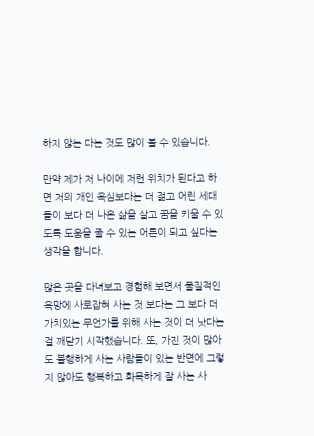하지 않는 다는 것도 많이 볼 수 있습니다.

만약 제가 저 나이에 저런 위치가 된다고 하면 저의 개인 욕심보다는 더 젊고 어린 세대들이 보다 더 나은 삶을 살고 꿈을 키울 수 있도록 도움을 줄 수 있는 어른이 되고 싶다는 생각을 합니다.

많은 곳을 다녀보고 경험해 보면서 물질적인 욕망에 사로잡혀 사는 것 보다는 그 보다 더 가치있는 무언가를 위해 사는 것이 더 낫다는 걸 깨닫기 시작했습니다. 또, 가진 것이 많아도 불행하게 사는 사람들이 있는 반면에 그렇지 않아도 행복하고 화목하게 잘 사는 사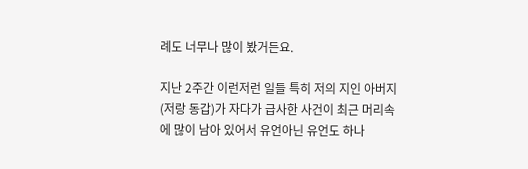례도 너무나 많이 봤거든요.

지난 2주간 이런저런 일들 특히 저의 지인 아버지(저랑 동갑)가 자다가 급사한 사건이 최근 머리속에 많이 남아 있어서 유언아닌 유언도 하나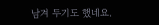남겨 두기도 했네요.